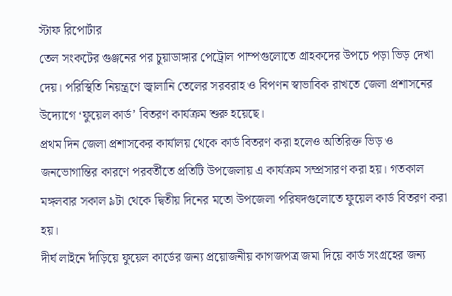স্টাফ রিপোর্টার
তেল সংকটের গুঞ্জনের পর চুয়াডাঙ্গার পেট্রোল পাম্পগুলোতে গ্রাহকদের উপচে পড়া ভিড় দেখা দেয়। পরিস্থিতি নিয়ন্ত্রণে জ্বালানি তেলের সরবরাহ ও বিপণন স্বাভাবিক রাখতে জেলা প্রশাসনের উদ্যোগে ‘ফুয়েল কার্ড’ বিতরণ কার্যক্রম শুরু হয়েছে।
প্রথম দিন জেলা প্রশাসকের কার্যালয় থেকে কার্ড বিতরণ করা হলেও অতিরিক্ত ভিড় ও জনভোগান্তির কারণে পরবর্তীতে প্রতিটি উপজেলায় এ কার্যক্রম সম্প্রসারণ করা হয়। গতকাল মঙ্গলবার সকাল ৯টা থেকে দ্বিতীয় দিনের মতো উপজেলা পরিষদগুলোতে ফুয়েল কার্ড বিতরণ করা হয়।
দীর্ঘ লাইনে দাঁড়িয়ে ফুয়েল কার্ডের জন্য প্রয়োজনীয় কাগজপত্র জমা দিয়ে কার্ড সংগ্রহের জন্য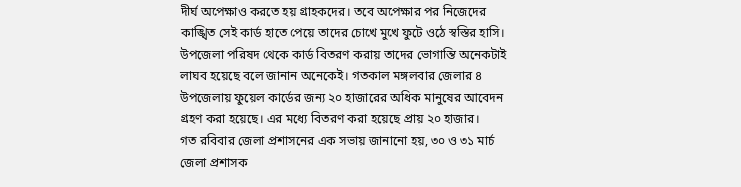দীর্ঘ অপেক্ষাও করতে হয় গ্রাহকদের। তবে অপেক্ষার পর নিজেদের কাঙ্খিত সেই কার্ড হাতে পেয়ে তাদের চোখে মুখে ফুটে ওঠে স্বস্তির হাসি। উপজেলা পরিষদ থেকে কার্ড বিতরণ করায় তাদের ভোগান্তি অনেকটাই লাঘব হয়েছে বলে জানান অনেকেই। গতকাল মঙ্গলবার জেলার ৪ উপজেলায় ফুয়েল কার্ডের জন্য ২০ হাজারের অধিক মানুষের আবেদন গ্রহণ করা হয়েছে। এর মধ্যে বিতরণ করা হয়েছে প্রায় ২০ হাজার।
গত রবিবার জেলা প্রশাসনের এক সভায় জানানো হয়, ৩০ ও ৩১ মার্চ জেলা প্রশাসক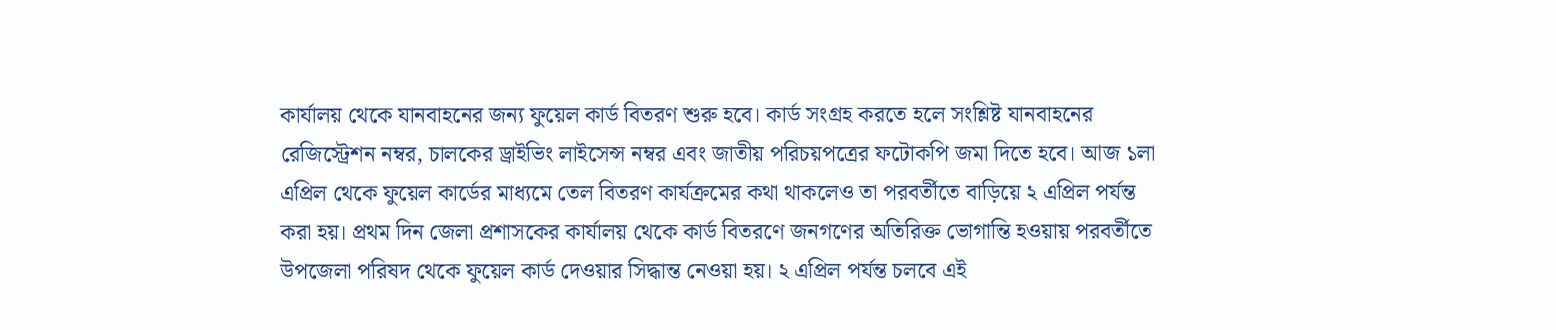কার্যালয় থেকে যানবাহনের জন্য ফুয়েল কার্ড বিতরণ শুরু হবে। কার্ড সংগ্রহ করতে হলে সংশ্লিষ্ট যানবাহনের রেজিস্ট্রেশন নম্বর, চালকের ড্রাইভিং লাইসেন্স নম্বর এবং জাতীয় পরিচয়পত্রের ফটোকপি জমা দিতে হবে। আজ ১লা এপ্রিল থেকে ফুয়েল কার্ডের মাধ্যমে তেল বিতরণ কার্যক্রমের কথা থাকলেও তা পরবর্তীতে বাড়িয়ে ২ এপ্রিল পর্যন্ত করা হয়। প্রথম দিন জেলা প্রশাসকের কার্যালয় থেকে কার্ড বিতরণে জনগণের অতিরিক্ত ভোগান্তি হওয়ায় পরবর্তীতে উপজেলা পরিষদ থেকে ফুয়েল কার্ড দেওয়ার সিদ্ধান্ত নেওয়া হয়। ২ এপ্রিল পর্যন্ত চলবে এই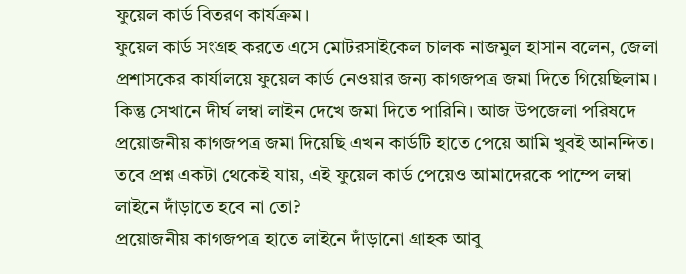ফুয়েল কার্ড বিতরণ কার্যক্রম।
ফুয়েল কার্ড সংগ্রহ করতে এসে মোটরসাইকেল চালক নাজমুল হাসান বলেন, জেলা প্রশাসকের কার্যালয়ে ফুয়েল কার্ড নেওয়ার জন্য কাগজপত্র জমা দিতে গিয়েছিলাম। কিন্তু সেখানে দীর্ঘ লম্বা লাইন দেখে জমা দিতে পারিনি। আজ উপজেলা পরিষদে প্রয়োজনীয় কাগজপত্র জমা দিয়েছি এখন কার্ডটি হাতে পেয়ে আমি খুবই আনন্দিত। তবে প্রশ্ন একটা থেকেই যায়, এই ফুয়েল কার্ড পেয়েও আমাদেরকে পাম্পে লম্বা লাইনে দাঁড়াতে হবে না তো?
প্রয়োজনীয় কাগজপত্র হাতে লাইনে দাঁড়ানো গ্রাহক আবু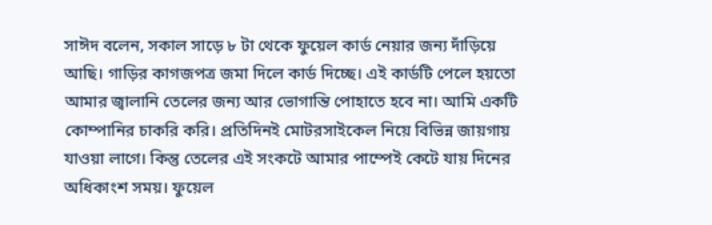সাঈদ বলেন, সকাল সাড়ে ৮ টা থেকে ফুয়েল কার্ড নেয়ার জন্য দাঁড়িয়ে আছি। গাড়ির কাগজপত্র জমা দিলে কার্ড দিচ্ছে। এই কার্ডটি পেলে হয়তো আমার জ্বালানি তেলের জন্য আর ভোগান্তি পোহাতে হবে না। আমি একটি কোম্পানির চাকরি করি। প্রতিদিনই মোটরসাইকেল নিয়ে বিভিন্ন জায়গায় যাওয়া লাগে। কিন্তু তেলের এই সংকটে আমার পাম্পেই কেটে যায় দিনের অধিকাংশ সময়। ফুয়েল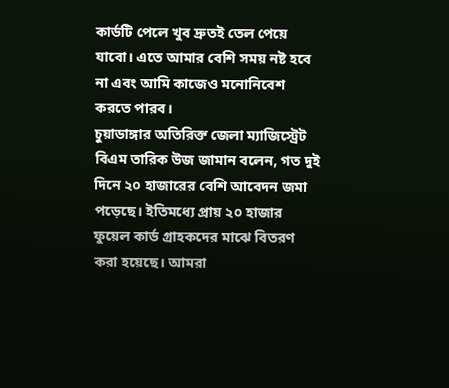কার্ডটি পেলে খুব দ্রুতই তেল পেয়ে যাবো। এতে আমার বেশি সময় নষ্ট হবে না এবং আমি কাজেও মনোনিবেশ করতে পারব।
চুয়াডাঙ্গার অতিরিক্ত জেলা ম্যাজিস্ট্রেট বিএম তারিক উজ জামান বলেন, গত দুই দিনে ২০ হাজারের বেশি আবেদন জমা পড়েছে। ইতিমধ্যে প্রায় ২০ হাজার ফুয়েল কার্ড গ্রাহকদের মাঝে বিতরণ করা হয়েছে। আমরা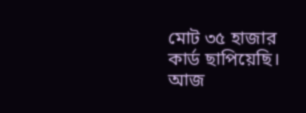মোট ৩৫ হাজার কার্ড ছাপিয়েছি। আজ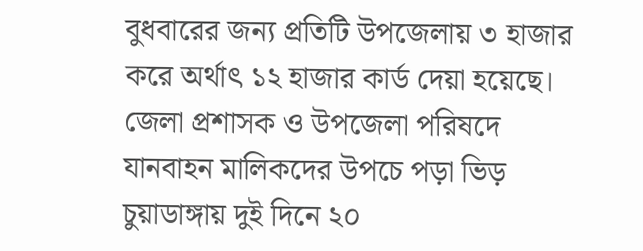বুধবারের জন্য প্রতিটি উপজেলায় ৩ হাজার করে অর্থাৎ ১২ হাজার কার্ড দেয়া হয়েছে।
জেলা প্রশাসক ও উপজেলা পরিষদে যানবাহন মালিকদের উপচে পড়া ভিড় চুয়াডাঙ্গায় দুই দিনে ২০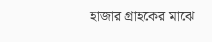হাজার গ্রাহকের মাঝে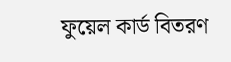ফুয়েল কার্ড বিতরণ